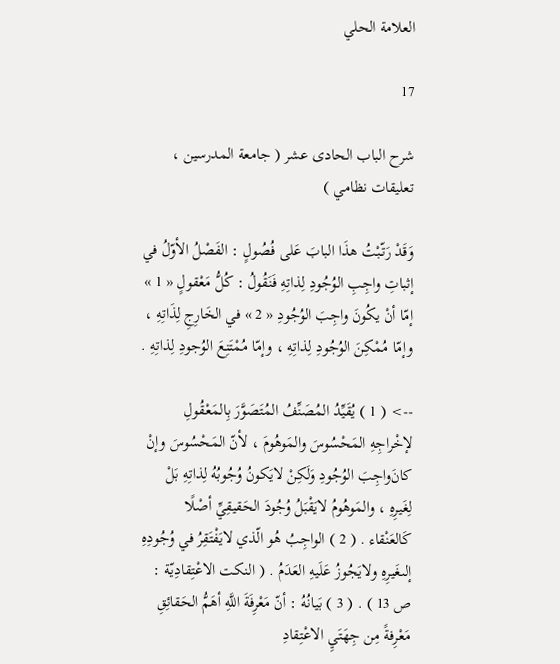العلامة الحلي

17

شرح الباب الحادى عشر ( جامعة المدرسين ، تعليقات نظامي )

وَقَدْ رَتّبْتُ هذَا البابَ عَلى فُصُولٍ : الفَصْلُ الأوّلُ في إثباتِ واجِبِ الوُجُودِ لِذاتِهِ فَنَقُولُ : كُلُّ مَعْقولٍ « 1 » إمّا أنْ يكُونَ واجِبَ الوُجُودِ « 2 » في الخَارِجِ لِذَاتِهِ ، وإمّا مُمْكِنَ الوُجُودِ لِذاتِهِ ، وإمّا مُمْتَنِعَ الوُجودِ لِذاتِهِ .

--> ( 1 ) يُقَيِّدُ المُصَنِّفُ المُتَصَوَّرَ بِالمَعْقُولِ لإخْراجِهِ المَحْسُوسَ والمَوهُومَ ، لأنّ المَحْسُوسَ وإنْ كان‌َواجِبَ الوُجُودِ وَلَكِنْ لايَكونُ وُجُوبُهُ لِذاتِهِ بَلْ لِغَيرِهِ ، والمَوهُومُ لايَقْبَلُ وُجُودَ الحَقيقِيِّ أصْلًا كَالعَنْقاء . ( 2 ) الواجِبُ هُو الّذي لايَفْتَقِرُ في وُجُودِهِ إلىغَيرِهِ ولايَجُوزُ عَلَيهِ العَدَمُ . ( النكت الاعْتِقادِيّة : ص 13 ) . ( 3 ) بَيانُهُ : أنّ مَعْرِفَةَ اللَّهِ أهَمُّ الحَقائِقِ مَعْرِفةً مِن جِهَتَيِ الاعْتِقادِ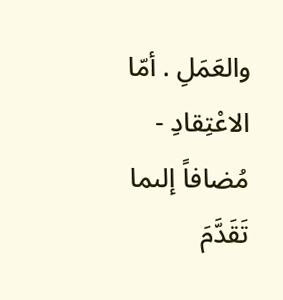والعَمَلِ . أمّا الاعْتِقادِ - مُضافاً إلىما تَقَدَّمَ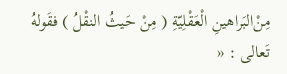مِن‌ْالبَراهينِ الْعَقْلِيّةِ ( مِنْ حَيثُ النقْلُ ) فقَولهُ تَعالى : «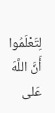لِتَعْلَمُوا أَنَّ اللَّهَ عَلى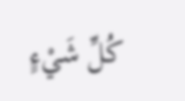كُلِّ شَيْءٍ